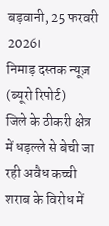बड़वानी, 25 फरवरी 2026।
निमाड़ दस्तक न्यूज़ (ब्यूरो रिपोर्ट)
जिले के ठीकरी क्षेत्र में धड़ल्ले से बेची जा रही अवैध कच्ची शराब के विरोध में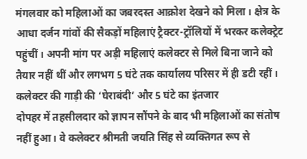मंगलवार को महिलाओं का जबरदस्त आक्रोश देखने को मिला। क्षेत्र के आधा दर्जन गांवों की सैकड़ों महिलाएं ट्रैक्टर-ट्रॉलियों में भरकर कलेक्ट्रेट पहुंचीं। अपनी मांग पर अड़ी महिलाएं कलेक्टर से मिले बिना जाने को तैयार नहीं थीं और लगभग 5 घंटे तक कार्यालय परिसर में ही डटी रहीं।
कलेक्टर की गाड़ी की ‘घेराबंदी’ और 5 घंटे का इंतजार
दोपहर में तहसीलदार को ज्ञापन सौंपने के बाद भी महिलाओं का संतोष नहीं हुआ। वे कलेक्टर श्रीमती जयति सिंह से व्यक्तिगत रूप से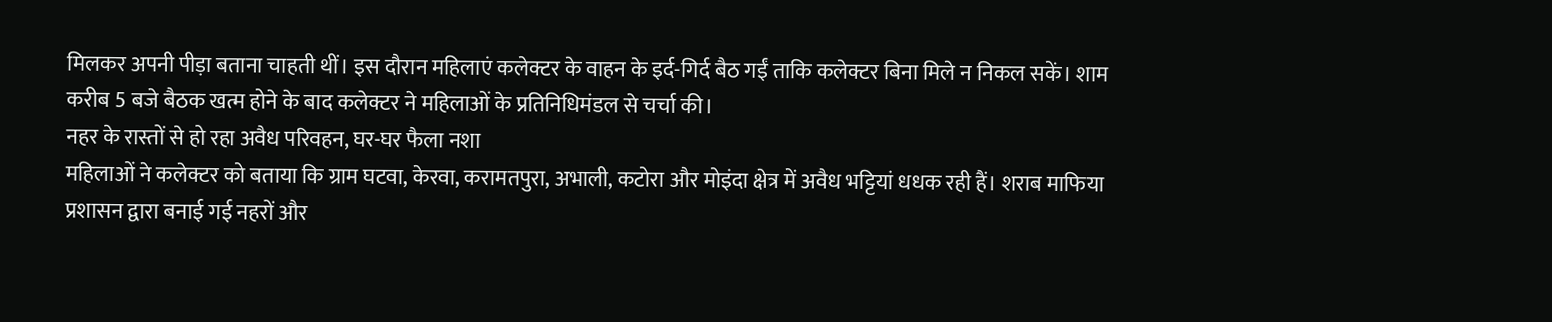मिलकर अपनी पीड़ा बताना चाहती थीं। इस दौरान महिलाएं कलेक्टर के वाहन के इर्द-गिर्द बैठ गईं ताकि कलेक्टर बिना मिले न निकल सकें। शाम करीब 5 बजे बैठक खत्म होने के बाद कलेक्टर ने महिलाओं के प्रतिनिधिमंडल से चर्चा की।
नहर के रास्तों से हो रहा अवैध परिवहन, घर-घर फैला नशा
महिलाओं ने कलेक्टर को बताया कि ग्राम घटवा, केरवा, करामतपुरा, अभाली, कटोरा और मोइंदा क्षेत्र में अवैध भट्टियां धधक रही हैं। शराब माफिया प्रशासन द्वारा बनाई गई नहरों और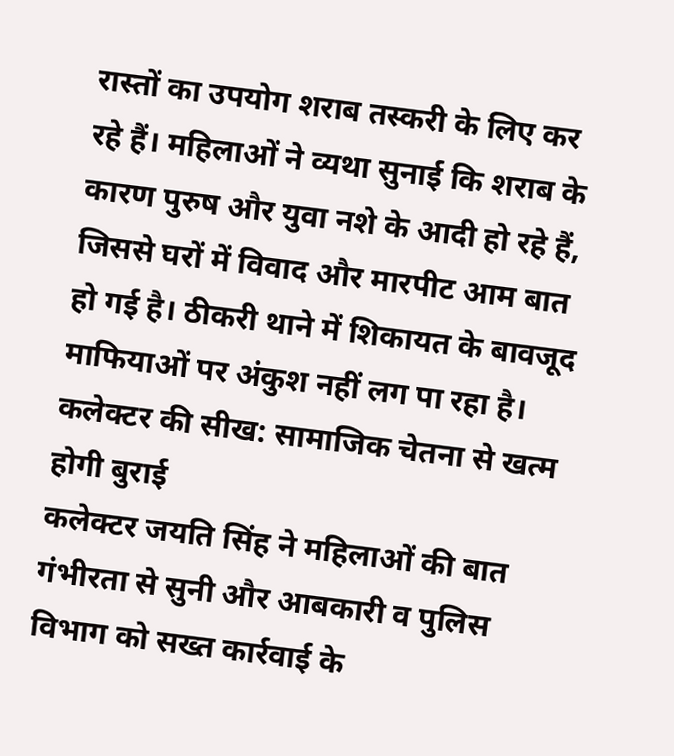रास्तों का उपयोग शराब तस्करी के लिए कर रहे हैं। महिलाओं ने व्यथा सुनाई कि शराब के कारण पुरुष और युवा नशे के आदी हो रहे हैं, जिससे घरों में विवाद और मारपीट आम बात हो गई है। ठीकरी थाने में शिकायत के बावजूद माफियाओं पर अंकुश नहीं लग पा रहा है।
कलेक्टर की सीख: सामाजिक चेतना से खत्म होगी बुराई
कलेक्टर जयति सिंह ने महिलाओं की बात गंभीरता से सुनी और आबकारी व पुलिस विभाग को सख्त कार्रवाई के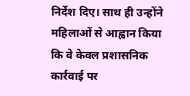निर्देश दिए। साथ ही उन्होंने महिलाओं से आह्वान किया कि वे केवल प्रशासनिक कार्रवाई पर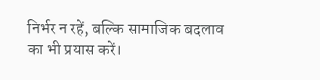निर्भर न रहें, बल्कि सामाजिक बदलाव का भी प्रयास करें।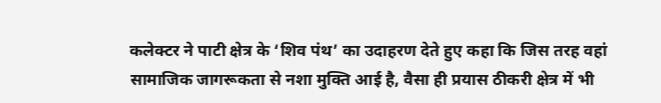कलेक्टर ने पाटी क्षेत्र के ‘शिव पंथ’ का उदाहरण देते हुए कहा कि जिस तरह वहां सामाजिक जागरूकता से नशा मुक्ति आई है, वैसा ही प्रयास ठीकरी क्षेत्र में भी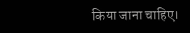किया जाना चाहिए।